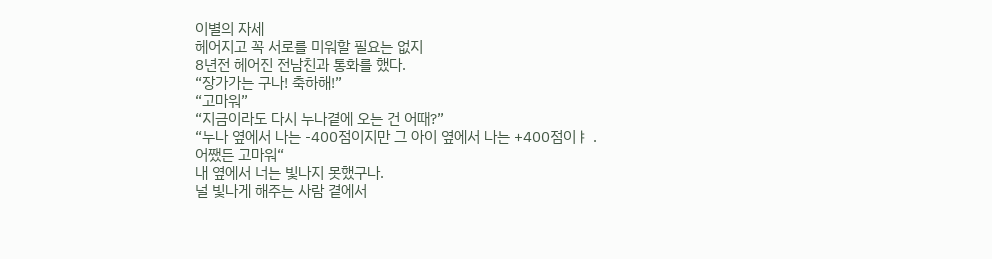이별의 자세
헤어지고 꼭 서로를 미워할 필요는 없지
8년전 헤어진 전남친과 통화를 했다.
“장가가는 구나! 축하해!”
“고마워”
“지금이라도 다시 누나곁에 오는 건 어때?”
“누나 옆에서 나는 -400점이지만 그 아이 옆에서 나는 +400점이ㅑ .
어쨌든 고마워“
내 옆에서 너는 빛나지 못했구나.
널 빛나게 해주는 사람 곁에서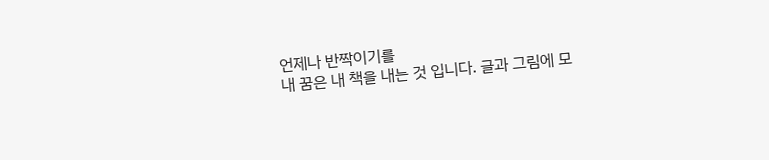언제나 반짝이기를
내 꿈은 내 책을 내는 것 입니다. 글과 그림에 모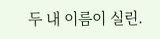두 내 이름이 실린.